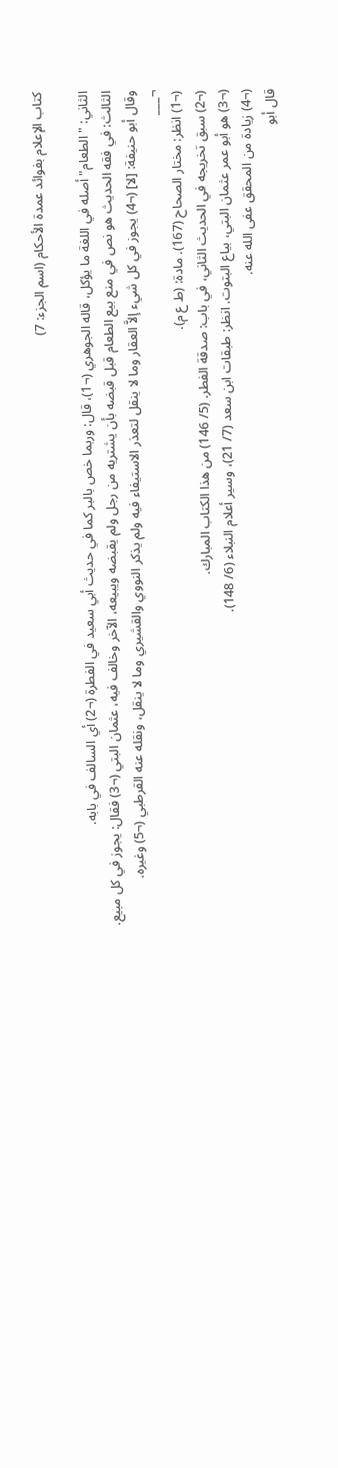كتاب الإعلام بفوائد عمدة الأحكام (اسم الجزء: 7)

الثاني: "الطعام" أصله في اللغة ما يؤكل، قاله الجوهري (¬1)، قال: وربما خص بالبر كما في حديث أبي سعيد في الفطرة (¬2) أي السالف في بابه.
الثالث: في فقه الحديث هو نص في منع بيع الطعام قبل قبضه بأن يشتريه من رجل ولم يقبضه ويبيعه، الآخر وخالف فيه، عثمان البتي (¬3) فقال: يجوز في كل مبيع.
وقال أبو حنيفة: [لا] (¬4) يجوز في كل شيء إلاَّ العقار وما لا ينقل لتعذر الاستيفاء فيه ولم يذكر النووي والقشيري وما لا ينقل، ونقله عنه القرطبي (¬5) وغيره.
¬___
(¬1) انظر: مختار الصحاح (167). مادة: (ط ع م).
(¬2) سبق تخريجه في الحديث الثاني، في باب: صدقة الفطر. (5/ 146) من هذا الكتاب المبارك.
(¬3) هو أبو عمر عثمان البتي، بياع البتوت. انظر: طبقات ابن سعد (7/ 21)، وسير أعلام النبلاء (6/ 148).
(¬4) زيادة من المحقق عفى الله عنه.
قال أبو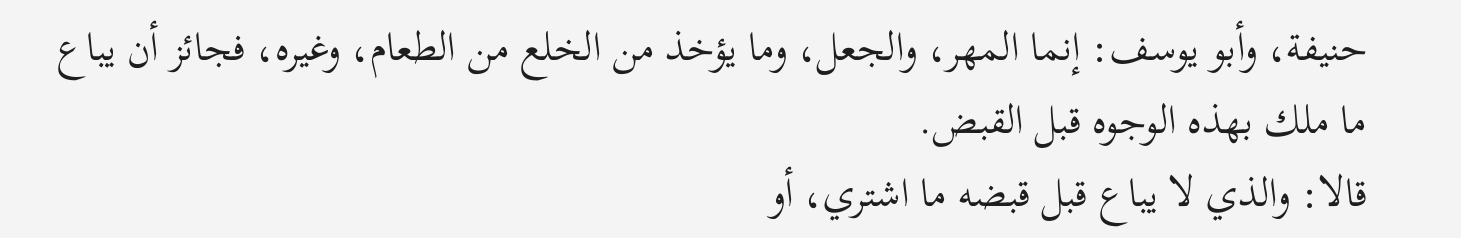حنيفة، وأبو يوسف: إنما المهر، والجعل، وما يؤخذ من الخلع من الطعام، وغيره، فجائز أن يباع ما ملك بهذه الوجوه قبل القبض.
قالا: والذي لا يباع قبل قبضه ما اشتري، أو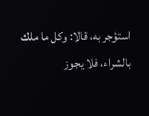استؤجر به، قالا: وكل ما ملك بالشراء، فلا يجوز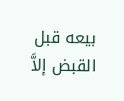بيعه قبل القبض إلاَّ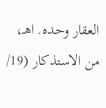العقار وحده. اهـ، من الاستذكار (19/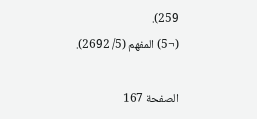259).
(¬5) المفهم (5/ 2692).

الصفحة 167